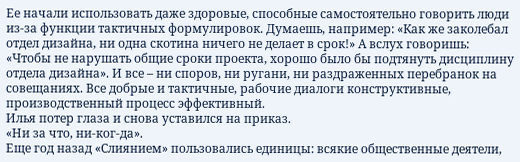Ее начали использовать даже здоровые, способные самостоятельно говорить люди из-за функции тактичных формулировок. Думаешь, например: «Как же заколебал отдел дизайна, ни одна скотина ничего не делает в срок!» А вслух говоришь: «Чтобы не нарушать общие сроки проекта, хорошо было бы подтянуть дисциплину отдела дизайна». И все – ни споров, ни ругани, ни раздраженных перебранок на совещаниях. Все добрые и тактичные, рабочие диалоги конструктивные, производственный процесс эффективный.
Илья потер глаза и снова уставился на приказ.
«Ни за что, ни-ког-да».
Еще год назад «Слиянием» пользовались единицы: всякие общественные деятели,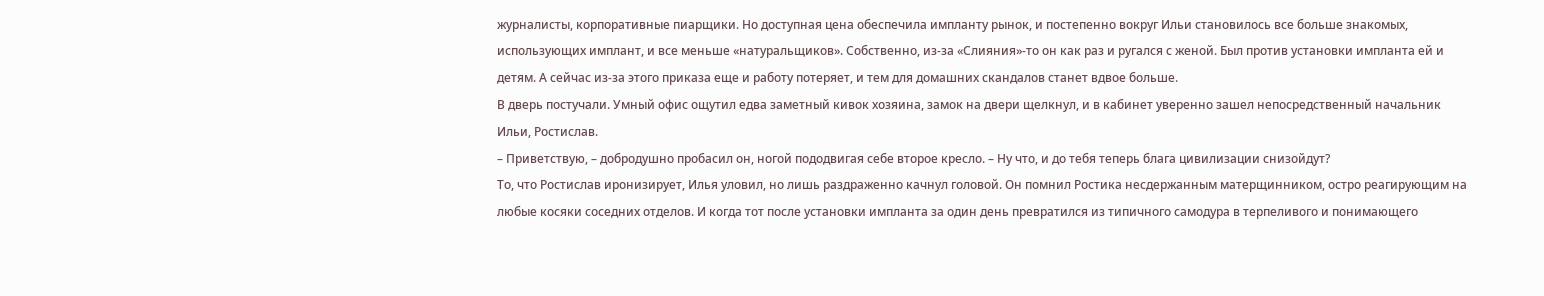журналисты, корпоративные пиарщики. Но доступная цена обеспечила импланту рынок, и постепенно вокруг Ильи становилось все больше знакомых, использующих имплант, и все меньше «натуральщиков». Собственно, из-за «Слияния»-то он как раз и ругался с женой. Был против установки импланта ей и детям. А сейчас из-за этого приказа еще и работу потеряет, и тем для домашних скандалов станет вдвое больше.
В дверь постучали. Умный офис ощутил едва заметный кивок хозяина, замок на двери щелкнул, и в кабинет уверенно зашел непосредственный начальник Ильи, Ростислав.
– Приветствую, – добродушно пробасил он, ногой пододвигая себе второе кресло. – Ну что, и до тебя теперь блага цивилизации снизойдут?
То, что Ростислав иронизирует, Илья уловил, но лишь раздраженно качнул головой. Он помнил Ростика несдержанным матерщинником, остро реагирующим на любые косяки соседних отделов. И когда тот после установки импланта за один день превратился из типичного самодура в терпеливого и понимающего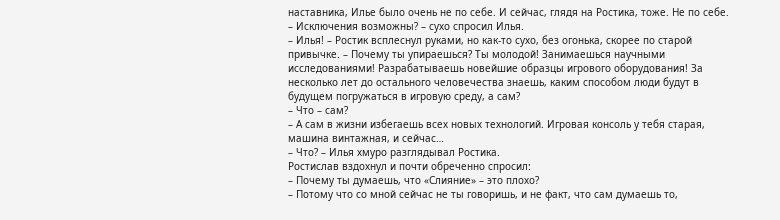наставника, Илье было очень не по себе. И сейчас, глядя на Ростика, тоже. Не по себе.
– Исключения возможны? – сухо спросил Илья.
– Илья! – Ростик всплеснул руками, но как-то сухо, без огонька, скорее по старой привычке. – Почему ты упираешься? Ты молодой! Занимаешься научными исследованиями! Разрабатываешь новейшие образцы игрового оборудования! За несколько лет до остального человечества знаешь, каким способом люди будут в будущем погружаться в игровую среду, а сам?
– Что – сам?
– А сам в жизни избегаешь всех новых технологий. Игровая консоль у тебя старая, машина винтажная, и сейчас…
– Что? – Илья хмуро разглядывал Ростика.
Ростислав вздохнул и почти обреченно спросил:
– Почему ты думаешь, что «Слияние» – это плохо?
– Потому что со мной сейчас не ты говоришь, и не факт, что сам думаешь то,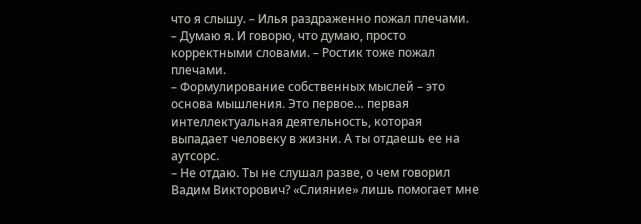что я слышу. – Илья раздраженно пожал плечами.
– Думаю я. И говорю, что думаю, просто корректными словами. – Ростик тоже пожал плечами.
– Формулирование собственных мыслей – это основа мышления. Это первое… первая интеллектуальная деятельность, которая выпадает человеку в жизни. А ты отдаешь ее на аутсорс.
– Не отдаю. Ты не слушал разве, о чем говорил Вадим Викторович? «Слияние» лишь помогает мне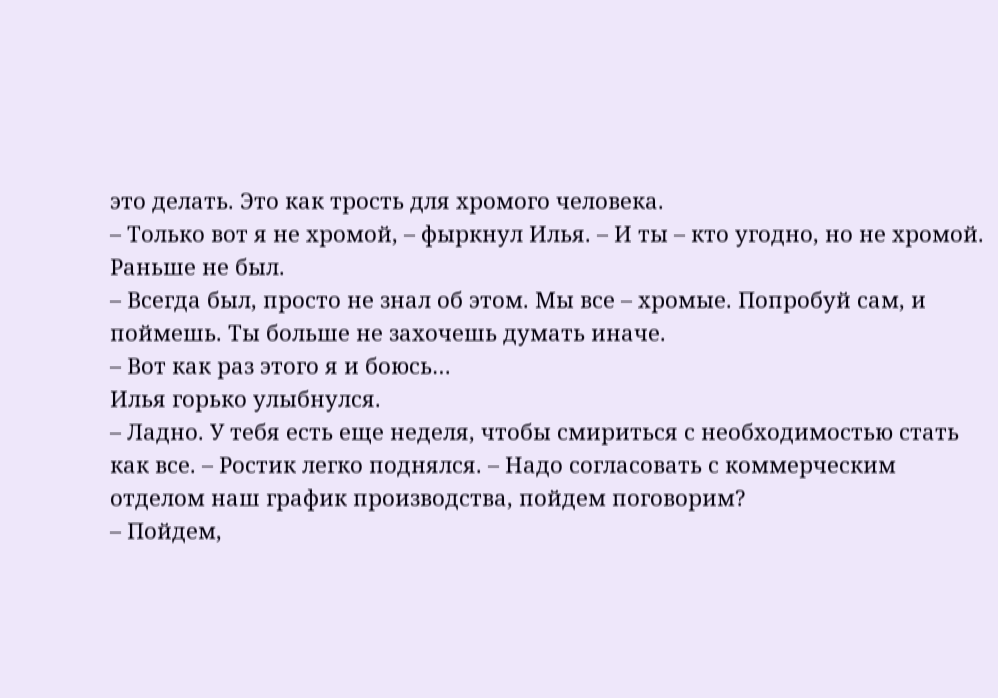это делать. Это как трость для хромого человека.
– Только вот я не хромой, – фыркнул Илья. – И ты – кто угодно, но не хромой. Раньше не был.
– Всегда был, просто не знал об этом. Мы все – хромые. Попробуй сам, и поймешь. Ты больше не захочешь думать иначе.
– Вот как раз этого я и боюсь…
Илья горько улыбнулся.
– Ладно. У тебя есть еще неделя, чтобы смириться с необходимостью стать как все. – Ростик легко поднялся. – Надо согласовать с коммерческим отделом наш график производства, пойдем поговорим?
– Пойдем,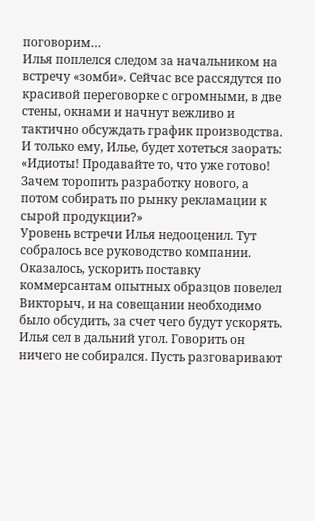поговорим…
Илья поплелся следом за начальником на встречу «зомби». Сейчас все рассядутся по красивой переговорке с огромными, в две стены, окнами и начнут вежливо и тактично обсуждать график производства. И только ему, Илье, будет хотеться заорать: «Идиоты! Продавайте то, что уже готово! Зачем торопить разработку нового, а потом собирать по рынку рекламации к сырой продукции?»
Уровень встречи Илья недооценил. Тут собралось все руководство компании. Оказалось, ускорить поставку коммерсантам опытных образцов повелел Викторыч, и на совещании необходимо было обсудить, за счет чего будут ускорять.
Илья сел в дальний угол. Говорить он ничего не собирался. Пусть разговаривают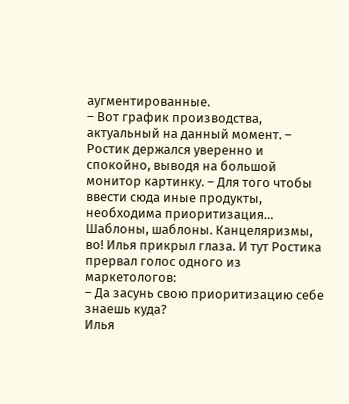аугментированные.
– Вот график производства, актуальный на данный момент. – Ростик держался уверенно и спокойно, выводя на большой монитор картинку. – Для того чтобы ввести сюда иные продукты, необходима приоритизация…
Шаблоны, шаблоны. Канцеляризмы, во! Илья прикрыл глаза. И тут Ростика прервал голос одного из маркетологов:
– Да засунь свою приоритизацию себе знаешь куда?
Илья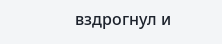вздрогнул и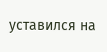уставился на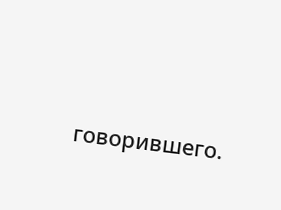говорившего.